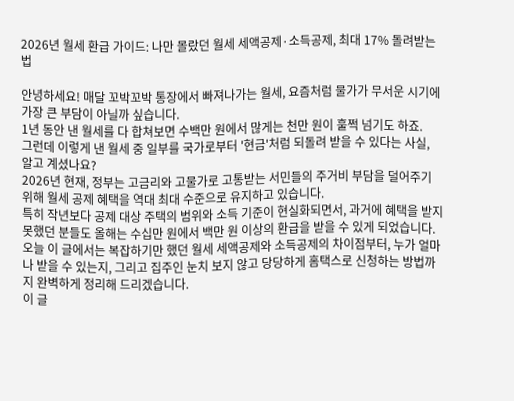2026년 월세 환급 가이드: 나만 몰랐던 월세 세액공제·소득공제, 최대 17% 돌려받는 법

안녕하세요! 매달 꼬박꼬박 통장에서 빠져나가는 월세, 요즘처럼 물가가 무서운 시기에 가장 큰 부담이 아닐까 싶습니다.
1년 동안 낸 월세를 다 합쳐보면 수백만 원에서 많게는 천만 원이 훌쩍 넘기도 하죠.
그런데 이렇게 낸 월세 중 일부를 국가로부터 '현금'처럼 되돌려 받을 수 있다는 사실, 알고 계셨나요?
2026년 현재, 정부는 고금리와 고물가로 고통받는 서민들의 주거비 부담을 덜어주기 위해 월세 공제 혜택을 역대 최대 수준으로 유지하고 있습니다.
특히 작년보다 공제 대상 주택의 범위와 소득 기준이 현실화되면서, 과거에 혜택을 받지 못했던 분들도 올해는 수십만 원에서 백만 원 이상의 환급을 받을 수 있게 되었습니다.
오늘 이 글에서는 복잡하기만 했던 월세 세액공제와 소득공제의 차이점부터, 누가 얼마나 받을 수 있는지, 그리고 집주인 눈치 보지 않고 당당하게 홈택스로 신청하는 방법까지 완벽하게 정리해 드리겠습니다.
이 글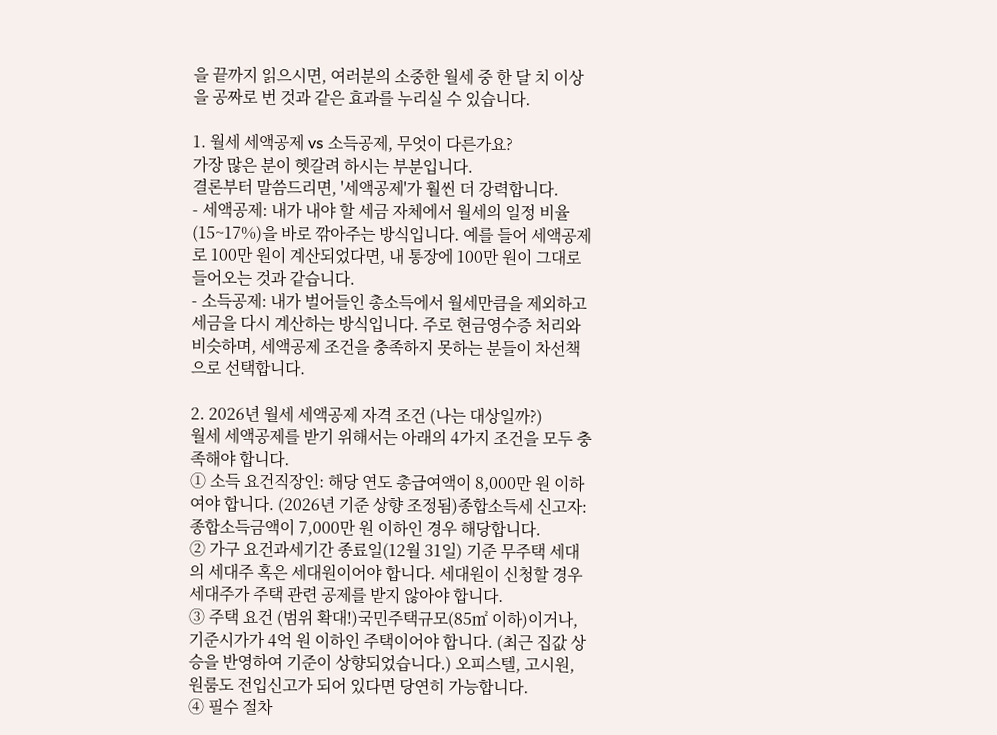을 끝까지 읽으시면, 여러분의 소중한 월세 중 한 달 치 이상을 공짜로 번 것과 같은 효과를 누리실 수 있습니다.

1. 월세 세액공제 vs 소득공제, 무엇이 다른가요?
가장 많은 분이 헷갈려 하시는 부분입니다.
결론부터 말씀드리면, '세액공제'가 훨씬 더 강력합니다.
- 세액공제: 내가 내야 할 세금 자체에서 월세의 일정 비율(15~17%)을 바로 깎아주는 방식입니다. 예를 들어 세액공제로 100만 원이 계산되었다면, 내 통장에 100만 원이 그대로 들어오는 것과 같습니다.
- 소득공제: 내가 벌어들인 총소득에서 월세만큼을 제외하고 세금을 다시 계산하는 방식입니다. 주로 현금영수증 처리와 비슷하며, 세액공제 조건을 충족하지 못하는 분들이 차선책으로 선택합니다.

2. 2026년 월세 세액공제 자격 조건 (나는 대상일까?)
월세 세액공제를 받기 위해서는 아래의 4가지 조건을 모두 충족해야 합니다.
① 소득 요건직장인: 해당 연도 총급여액이 8,000만 원 이하여야 합니다. (2026년 기준 상향 조정됨)종합소득세 신고자: 종합소득금액이 7,000만 원 이하인 경우 해당합니다.
② 가구 요건과세기간 종료일(12월 31일) 기준 무주택 세대의 세대주 혹은 세대원이어야 합니다. 세대원이 신청할 경우 세대주가 주택 관련 공제를 받지 않아야 합니다.
③ 주택 요건 (범위 확대!)국민주택규모(85㎡ 이하)이거나, 기준시가가 4억 원 이하인 주택이어야 합니다. (최근 집값 상승을 반영하여 기준이 상향되었습니다.) 오피스텔, 고시원, 원룸도 전입신고가 되어 있다면 당연히 가능합니다.
④ 필수 절차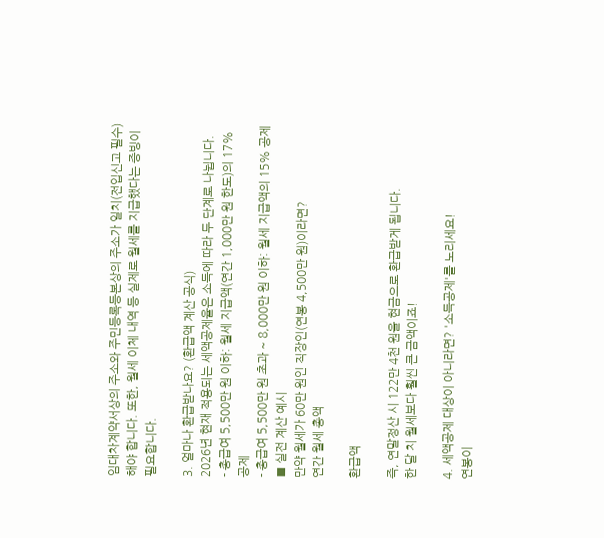임대차계약서상의 주소와 주민등록등본상의 주소가 일치(전입신고 필수)해야 합니다. 또한, 월세 이체 내역 등 실제로 월세를 지급했다는 증빙이 필요합니다.

3. 얼마나 환급받나요? (환급액 계산 공식)
2026년 현재 적용되는 세액공제율은 소득에 따라 두 단계로 나뉩니다.
- 총급여 5,500만 원 이하: 월세 지급액(연간 1,000만 원 한도)의 17% 공제
- 총급여 5,500만 원 초과 ~ 8,000만 원 이하: 월세 지급액의 15% 공제
■ 실전 계산 예시
만약 월세가 60만 원인 직장인(연봉 4,500만 원)이라면?
연간 월세 총액

환급액

즉, 연말정산 시 122만 4천 원을 현금으로 환급받게 됩니다.
한 달 치 월세보다 훨씬 큰 금액이죠!

4. 세액공제 대상이 아니라면? '소득공제'를 노리세요!
연봉이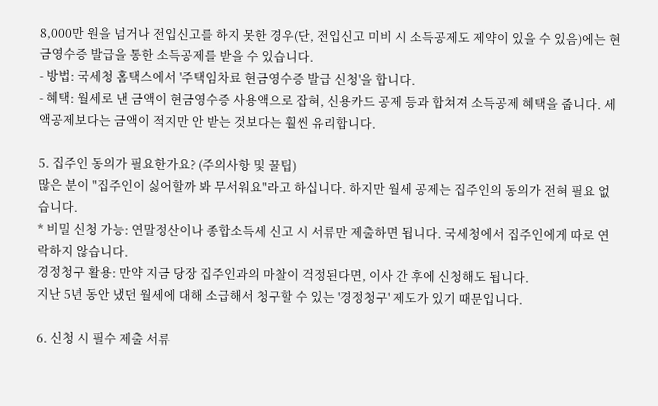8,000만 원을 넘거나 전입신고를 하지 못한 경우(단, 전입신고 미비 시 소득공제도 제약이 있을 수 있음)에는 현금영수증 발급을 통한 소득공제를 받을 수 있습니다.
- 방법: 국세청 홈택스에서 '주택임차료 현금영수증 발급 신청'을 합니다.
- 혜택: 월세로 낸 금액이 현금영수증 사용액으로 잡혀, 신용카드 공제 등과 합쳐져 소득공제 혜택을 줍니다. 세액공제보다는 금액이 적지만 안 받는 것보다는 훨씬 유리합니다.

5. 집주인 동의가 필요한가요? (주의사항 및 꿀팁)
많은 분이 "집주인이 싫어할까 봐 무서워요"라고 하십니다. 하지만 월세 공제는 집주인의 동의가 전혀 필요 없습니다.
* 비밀 신청 가능: 연말정산이나 종합소득세 신고 시 서류만 제출하면 됩니다. 국세청에서 집주인에게 따로 연락하지 않습니다.
경정청구 활용: 만약 지금 당장 집주인과의 마찰이 걱정된다면, 이사 간 후에 신청해도 됩니다.
지난 5년 동안 냈던 월세에 대해 소급해서 청구할 수 있는 '경정청구' 제도가 있기 때문입니다.

6. 신청 시 필수 제출 서류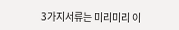3가지서류는 미리미리 이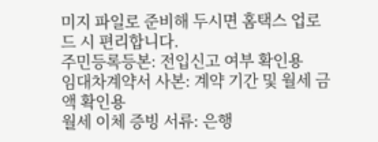미지 파일로 준비해 두시면 홈택스 업로드 시 편리합니다.
주민등록등본: 전입신고 여부 확인용
임대차계약서 사본: 계약 기간 및 월세 금액 확인용
월세 이체 증빙 서류: 은행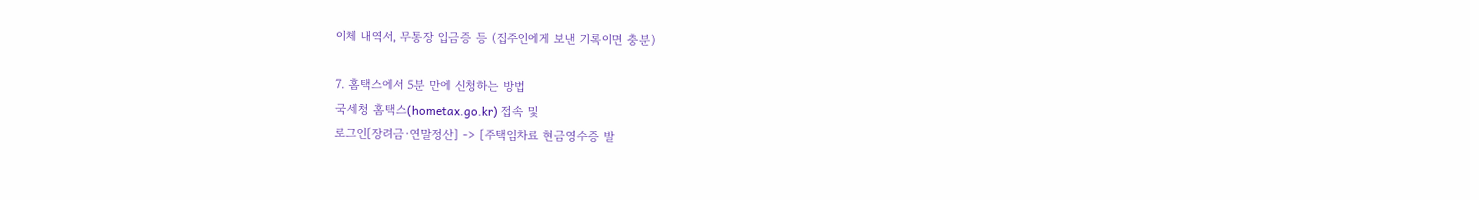이체 내역서, 무통장 입금증 등 (집주인에게 보낸 기록이면 충분)

7. 홈택스에서 5분 만에 신청하는 방법
국세청 홈택스(hometax.go.kr) 접속 및
로그인[장려금·연말정산] -> [주택임차료 현금영수증 발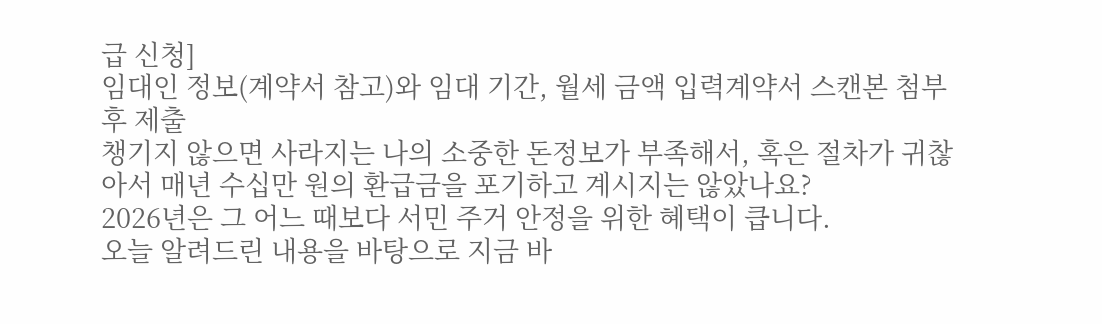급 신청]
임대인 정보(계약서 참고)와 임대 기간, 월세 금액 입력계약서 스캔본 첨부 후 제출
챙기지 않으면 사라지는 나의 소중한 돈정보가 부족해서, 혹은 절차가 귀찮아서 매년 수십만 원의 환급금을 포기하고 계시지는 않았나요?
2026년은 그 어느 때보다 서민 주거 안정을 위한 혜택이 큽니다.
오늘 알려드린 내용을 바탕으로 지금 바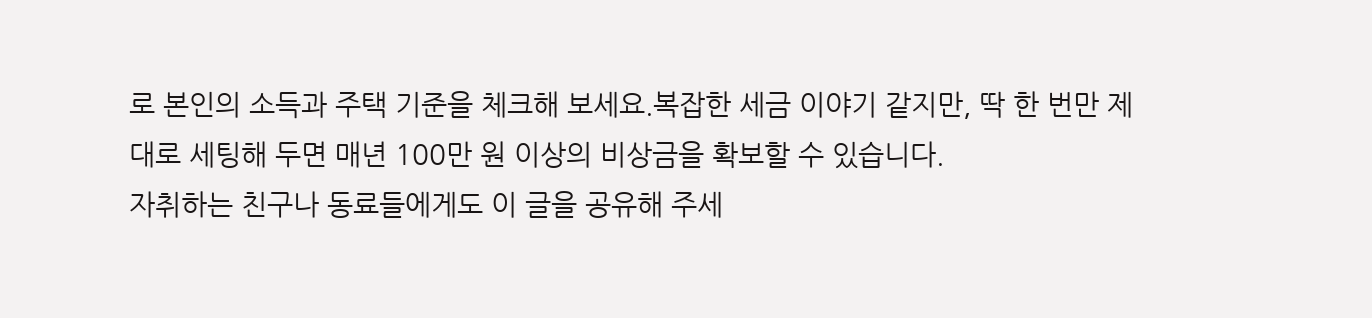로 본인의 소득과 주택 기준을 체크해 보세요.복잡한 세금 이야기 같지만, 딱 한 번만 제대로 세팅해 두면 매년 100만 원 이상의 비상금을 확보할 수 있습니다.
자취하는 친구나 동료들에게도 이 글을 공유해 주세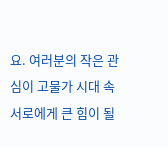요. 여러분의 작은 관심이 고물가 시대 속 서로에게 큰 힘이 될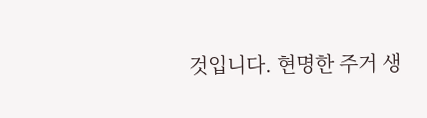것입니다. 현명한 주거 생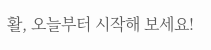활, 오늘부터 시작해 보세요!